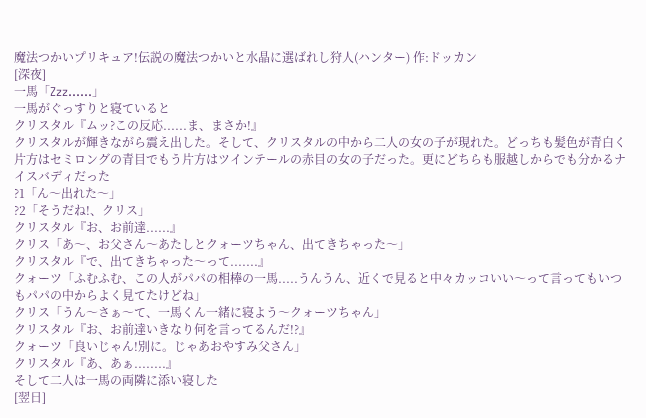魔法つかいプリキュア!伝説の魔法つかいと水晶に選ばれし狩人(ハンター) 作:ドッカン
[深夜]
一馬「Zzz......」
一馬がぐっすりと寝ていると
クリスタル『ムッ?この反応......ま、まさか!』
クリスタルが輝きながら震え出した。そして、クリスタルの中から二人の女の子が現れた。どっちも髪色が青白く片方はセミロングの青目でもう片方はツインテールの赤目の女の子だった。更にどちらも服越しからでも分かるナイスバディだった
?1「ん〜出れた〜」
?2「そうだね!、クリス」
クリスタル『お、お前達......』
クリス「あ〜、お父さん〜あたしとクォーツちゃん、出てきちゃった〜」
クリスタル『で、出てきちゃった〜って.......』
クォーツ「ふむふむ、この人がパパの相棒の一馬.....うんうん、近くで見ると中々カッコいい〜って言ってもいつもパパの中からよく見てたけどね」
クリス「うん〜さぁ〜て、一馬くん一緒に寝よう〜クォーツちゃん」
クリスタル『お、お前達いきなり何を言ってるんだ!?』
クォーツ「良いじゃん!別に。じゃあおやすみ父さん」
クリスタル『あ、あぁ........』
そして二人は一馬の両隣に添い寝した
[翌日]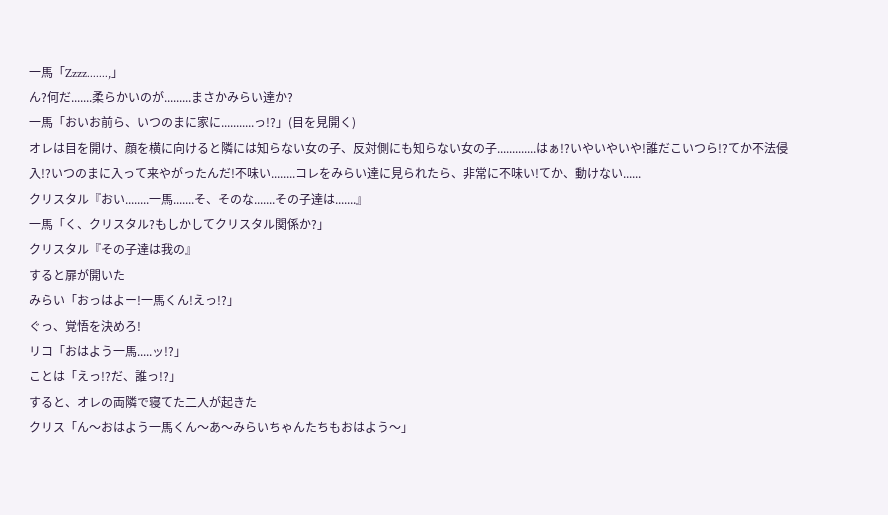一馬「Zzzz.......,」
ん?何だ.......柔らかいのが.........まさかみらい達か?
一馬「おいお前ら、いつのまに家に...........っ!?」(目を見開く)
オレは目を開け、顔を横に向けると隣には知らない女の子、反対側にも知らない女の子.............はぁ!?いやいやいや!誰だこいつら!?てか不法侵入!?いつのまに入って来やがったんだ!不味い........コレをみらい達に見られたら、非常に不味い!てか、動けない......
クリスタル『おい........一馬.......そ、そのな.......その子達は.......』
一馬「く、クリスタル?もしかしてクリスタル関係か?」
クリスタル『その子達は我の』
すると扉が開いた
みらい「おっはよー!一馬くん!えっ!?」
ぐっ、覚悟を決めろ!
リコ「おはよう一馬.....ッ!?」
ことは「えっ!?だ、誰っ!?」
すると、オレの両隣で寝てた二人が起きた
クリス「ん〜おはよう一馬くん〜あ〜みらいちゃんたちもおはよう〜」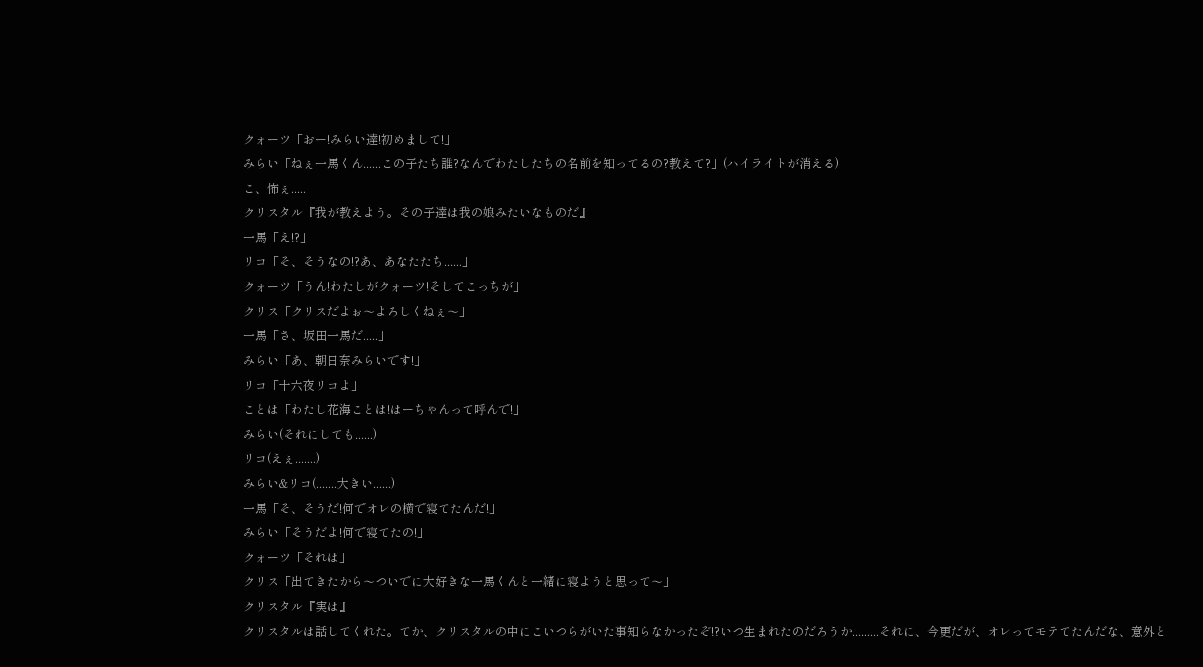クォーツ「おー!みらい達!初めまして!」
みらい「ねぇ一馬くん......この子たち誰?なんでわたしたちの名前を知ってるの?教えて?」(ハイライトが消える)
こ、怖ぇ.....
クリスタル『我が教えよう。その子達は我の娘みたいなものだ』
一馬「え!?」
リコ「そ、そうなの!?あ、あなたたち......」
クォーツ「うん!わたしがクォーツ!そしてこっちが」
クリス「クリスだよぉ〜よろしくねぇ〜」
一馬「さ、坂田一馬だ.....」
みらい「あ、朝日奈みらいです!」
リコ「十六夜リコよ」
ことは「わたし花海ことは!はーちゃんって呼んで!」
みらい(それにしても......)
リコ(えぇ.......)
みらい&リコ(.......大きい......)
一馬「そ、そうだ!何でオレの横で寝てたんだ!」
みらい「そうだよ!何で寝てたの!」
クォーツ「それは」
クリス「出てきたから〜ついでに大好きな一馬くんと一緒に寝ようと思って〜」
クリスタル『実は』
クリスタルは話してくれた。てか、クリスタルの中にこいつらがいた事知らなかったぞ!?いつ生まれたのだろうか.........それに、今更だが、オレってモテてたんだな、意外と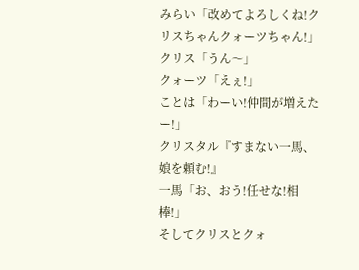みらい「改めてよろしくね!クリスちゃんクォーツちゃん!」
クリス「うん〜」
クォーツ「えぇ!」
ことは「わーい!仲間が増えたー!」
クリスタル『すまない一馬、娘を頼む!』
一馬「お、おう!任せな!相棒!」
そしてクリスとクォ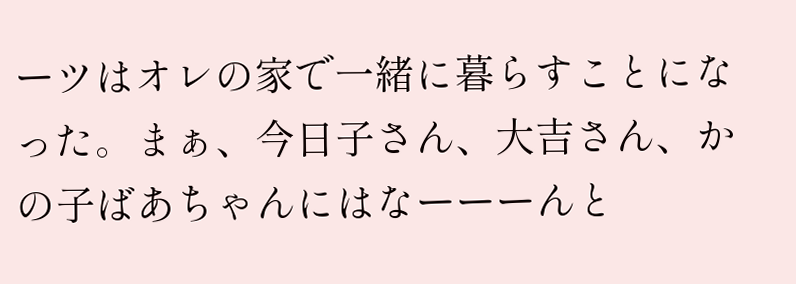ーツはオレの家で一緒に暮らすことになった。まぁ、今日子さん、大吉さん、かの子ばあちゃんにはなーーーんと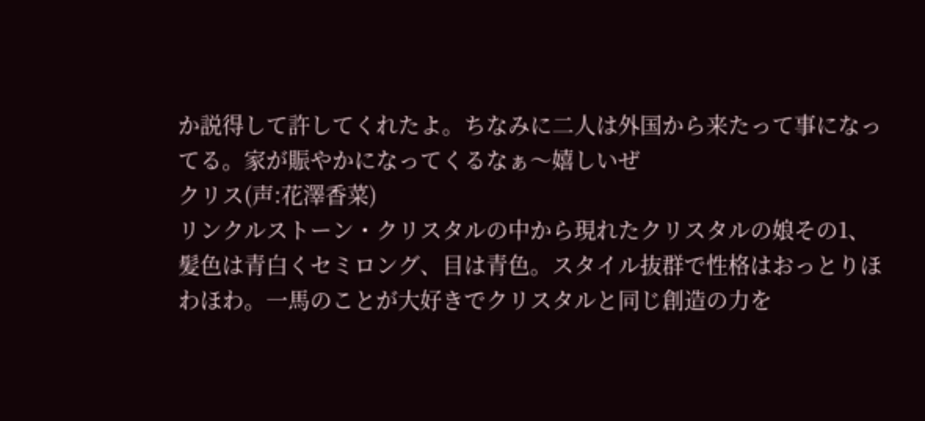か説得して許してくれたよ。ちなみに二人は外国から来たって事になってる。家が賑やかになってくるなぁ〜嬉しいぜ
クリス(声:花澤香菜)
リンクルストーン・クリスタルの中から現れたクリスタルの娘その1、髪色は青白くセミロング、目は青色。スタイル抜群で性格はおっとりほわほわ。一馬のことが大好きでクリスタルと同じ創造の力を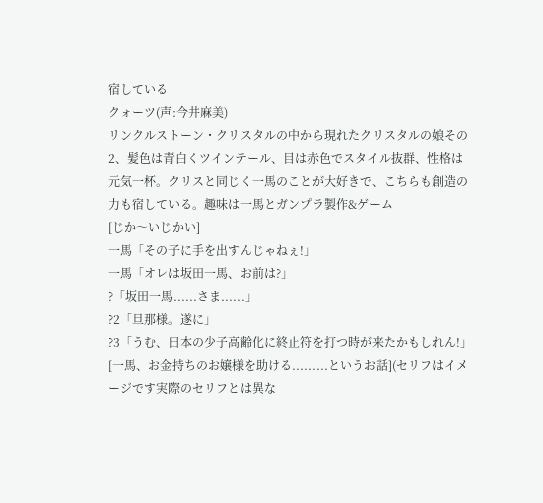宿している
クォーツ(声:今井麻美)
リンクルストーン・クリスタルの中から現れたクリスタルの娘その2、髪色は青白くツインテール、目は赤色でスタイル抜群、性格は元気一杯。クリスと同じく一馬のことが大好きで、こちらも創造の力も宿している。趣味は一馬とガンプラ製作&ゲーム
[じか〜いじかい]
一馬「その子に手を出すんじゃねぇ!」
一馬「オレは坂田一馬、お前は?」
?「坂田一馬......さま......」
?2「旦那様。遂に」
?3「うむ、日本の少子高齢化に終止符を打つ時が来たかもしれん!」
[一馬、お金持ちのお嬢様を助ける.........というお話](セリフはイメージです実際のセリフとは異な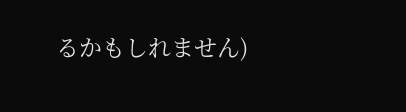るかもしれません)